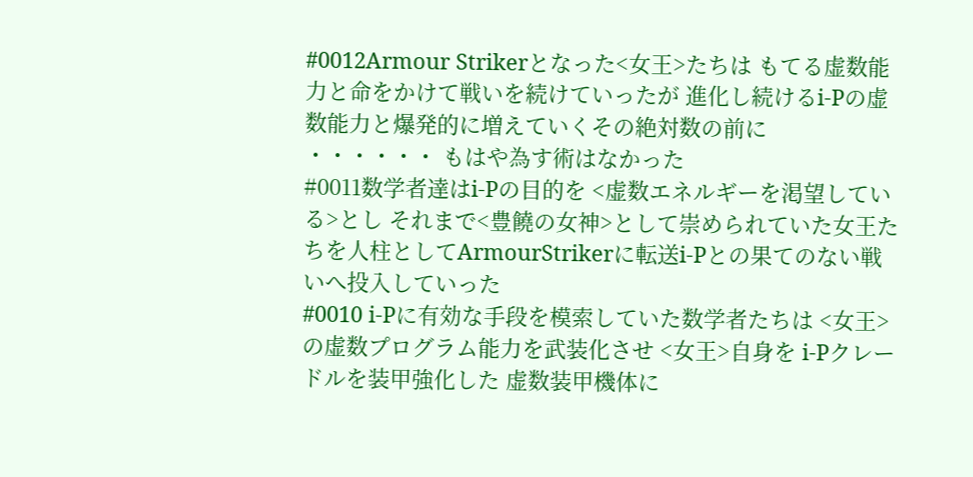#0012Armour Strikerとなった<女王>たちは もてる虚数能力と命をかけて戦いを続けていったが 進化し続けるi-Pの虚数能力と爆発的に増えていくその絶対数の前に ・・・・・・ もはや為す術はなかった
#0011数学者達はi-Pの目的を <虚数エネルギーを渇望している>とし それまで<豊饒の女神>として崇められていた女王たちを人柱としてArmourStrikerに転送i-Pとの果てのない戦いへ投入していった
#0010 i-Pに有効な手段を模索していた数学者たちは <女王>の虚数プログラム能力を武装化させ <女王>自身を i-Pクレードルを装甲強化した 虚数装甲機体に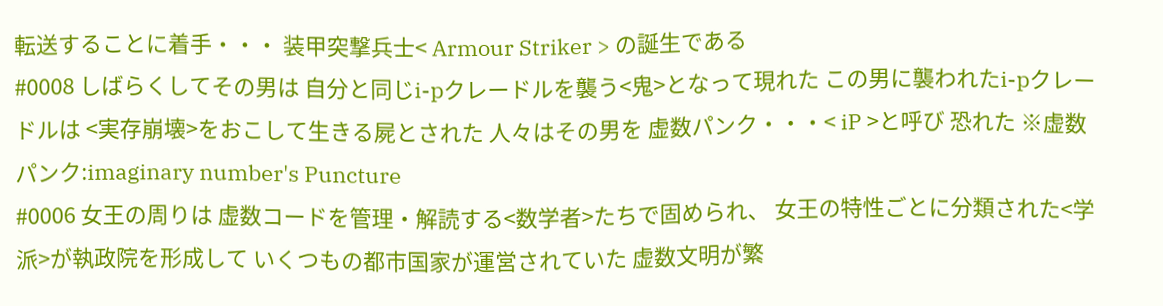転送することに着手・・・ 装甲突撃兵士< Armour Striker > の誕生である
#0008 しばらくしてその男は 自分と同じi-pクレードルを襲う<鬼>となって現れた この男に襲われたi-pクレードルは <実存崩壊>をおこして生きる屍とされた 人々はその男を 虚数パンク・・・< iP >と呼び 恐れた ※虚数パンク:imaginary number's Puncture
#0006 女王の周りは 虚数コードを管理・解読する<数学者>たちで固められ、 女王の特性ごとに分類された<学派>が執政院を形成して いくつもの都市国家が運営されていた 虚数文明が繁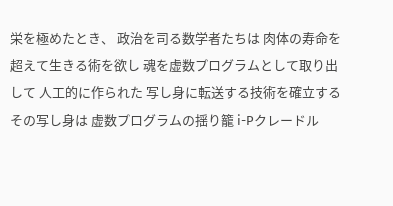栄を極めたとき、 政治を司る数学者たちは 肉体の寿命を超えて生きる術を欲し 魂を虚数プログラムとして取り出して 人工的に作られた 写し身に転送する技術を確立する その写し身は 虚数プログラムの揺り籠 i-Pクレードル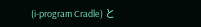(i-program Cradle) と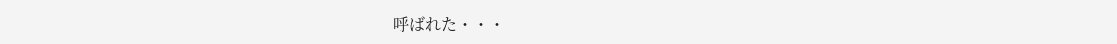呼ばれた・・・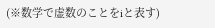(※数学で虚数のことをiと表す)